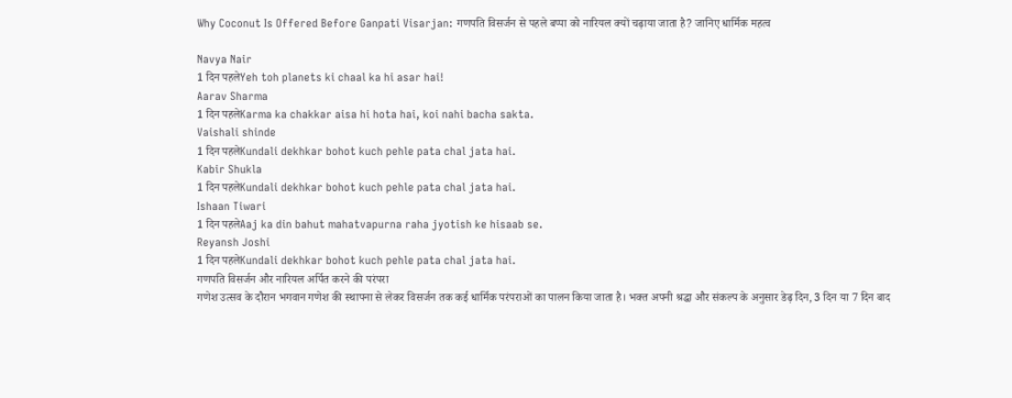Why Coconut Is Offered Before Ganpati Visarjan: गणपति विसर्जन से पहले बप्पा को नारियल क्यों चढ़ाया जाता है? जानिए धार्मिक महत्व

Navya Nair
1 दिन पहलेYeh toh planets ki chaal ka hi asar hai!
Aarav Sharma
1 दिन पहलेKarma ka chakkar aisa hi hota hai, koi nahi bacha sakta.
Vaishali shinde
1 दिन पहलेKundali dekhkar bohot kuch pehle pata chal jata hai.
Kabir Shukla
1 दिन पहलेKundali dekhkar bohot kuch pehle pata chal jata hai.
Ishaan Tiwari
1 दिन पहलेAaj ka din bahut mahatvapurna raha jyotish ke hisaab se.
Reyansh Joshi
1 दिन पहलेKundali dekhkar bohot kuch pehle pata chal jata hai.
गणपति विसर्जन और नारियल अर्पित करने की परंपरा
गणेश उत्सव के दौरान भगवान गणेश की स्थापना से लेकर विसर्जन तक कई धार्मिक परंपराओं का पालन किया जाता है। भक्त अपनी श्रद्धा और संकल्प के अनुसार डेढ़ दिन, 3 दिन या 7 दिन बाद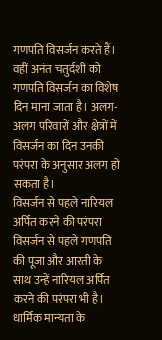गणपति विसर्जन करते हैं। वहीं अनंत चतुर्दशी को गणपति विसर्जन का विशेष दिन माना जाता है। अलग-अलग परिवारों और क्षेत्रों में विसर्जन का दिन उनकी परंपरा के अनुसार अलग हो सकता है।
विसर्जन से पहले नारियल अर्पित करने की परंपरा
विसर्जन से पहले गणपति की पूजा और आरती के साथ उन्हें नारियल अर्पित करने की परंपरा भी है। धार्मिक मान्यता के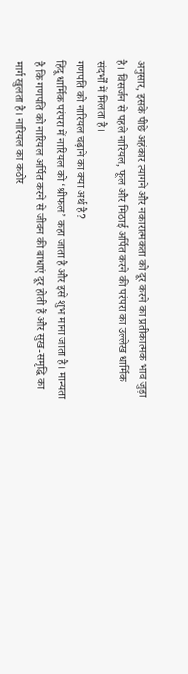अनुसार, इसके पीछे अहंकार त्यागने और नकारात्मकता को दूर करने का प्रतीकात्मक भाव जुड़ा है। विसर्जन से पहले नारियल, फूल और मिठाई अर्पित करने की परंपरा का उल्लेख धार्मिक संदर्भों में मिलता है।
गणपति को नारियल चढ़ाने का क्या अर्थ है?
हिंदू धार्मिक परंपरा में नारियल को ‘श्रीफल’ कहा जाता है और इसे शुभ माना जाता है। मान्यता है कि गणपति को नारियल अर्पित करने से जीवन की बाधाएं दूर होती हैं और सुख-समृद्धि का मार्ग खुलता है। नारियल का कठोर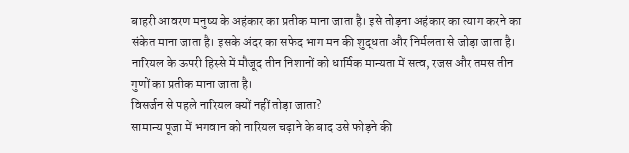बाहरी आवरण मनुष्य के अहंकार का प्रतीक माना जाता है। इसे तोड़ना अहंकार का त्याग करने का संकेत माना जाता है। इसके अंदर का सफेद भाग मन की शुद्धता और निर्मलता से जोड़ा जाता है। नारियल के ऊपरी हिस्से में मौजूद तीन निशानों को धार्मिक मान्यता में सत्व, रजस और तमस तीन गुणों का प्रतीक माना जाता है।
विसर्जन से पहले नारियल क्यों नहीं तोड़ा जाता?
सामान्य पूजा में भगवान को नारियल चढ़ाने के बाद उसे फोड़ने की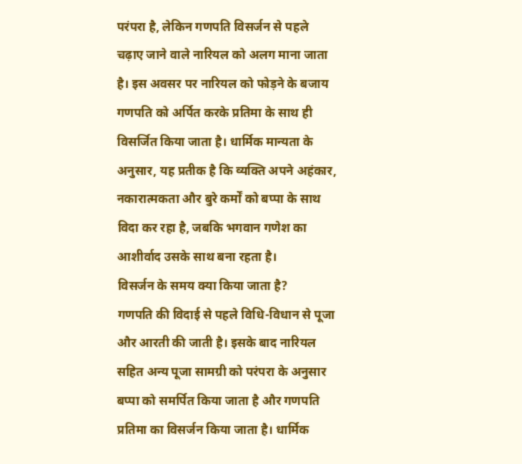परंपरा है, लेकिन गणपति विसर्जन से पहले चढ़ाए जाने वाले नारियल को अलग माना जाता है। इस अवसर पर नारियल को फोड़ने के बजाय गणपति को अर्पित करके प्रतिमा के साथ ही विसर्जित किया जाता है। धार्मिक मान्यता के अनुसार, यह प्रतीक है कि व्यक्ति अपने अहंकार, नकारात्मकता और बुरे कर्मों को बप्पा के साथ विदा कर रहा है, जबकि भगवान गणेश का आशीर्वाद उसके साथ बना रहता है।
विसर्जन के समय क्या किया जाता है?
गणपति की विदाई से पहले विधि-विधान से पूजा और आरती की जाती है। इसके बाद नारियल सहित अन्य पूजा सामग्री को परंपरा के अनुसार बप्पा को समर्पित किया जाता है और गणपति प्रतिमा का विसर्जन किया जाता है। धार्मिक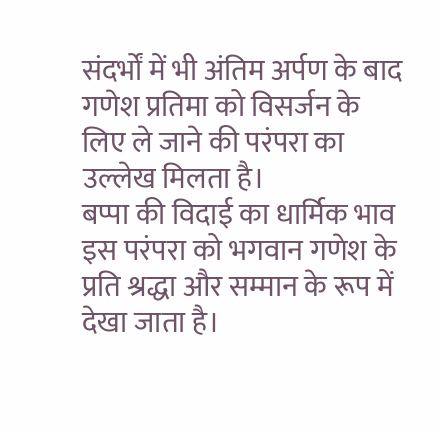संदर्भों में भी अंतिम अर्पण के बाद गणेश प्रतिमा को विसर्जन के लिए ले जाने की परंपरा का उल्लेख मिलता है।
बप्पा की विदाई का धार्मिक भाव
इस परंपरा को भगवान गणेश के प्रति श्रद्धा और सम्मान के रूप में देखा जाता है।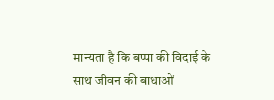मान्यता है कि बप्पा की विदाई के साथ जीवन की बाधाओं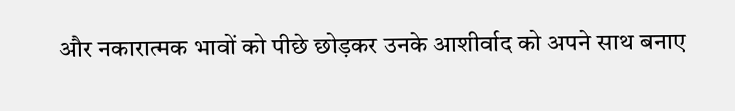और नकारात्मक भावों को पीछे छोड़कर उनके आशीर्वाद को अपने साथ बनाए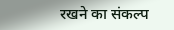रखने का संकल्प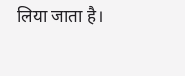लिया जाता है।